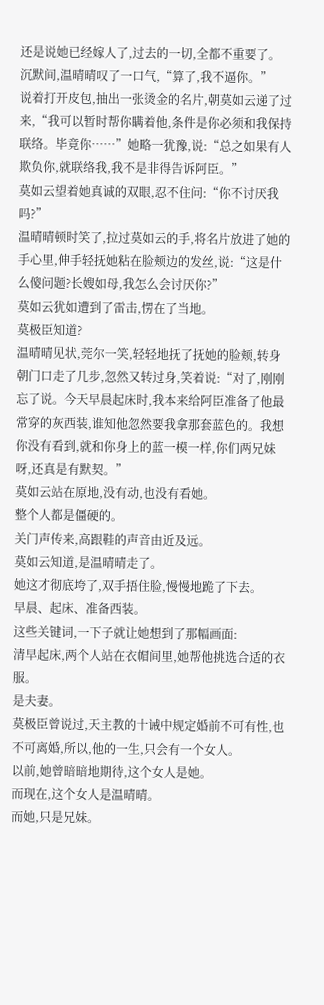还是说她已经嫁人了,过去的一切,全都不重要了。
沉默间,温晴晴叹了一口气,“算了,我不逼你。”
说着打开皮包,抽出一张烫金的名片,朝莫如云递了过来,“我可以暂时帮你瞒着他,条件是你必须和我保持联络。毕竟你……”她略一犹豫,说:“总之如果有人欺负你,就联络我,我不是非得告诉阿臣。”
莫如云望着她真诚的双眼,忍不住问:“你不讨厌我吗?”
温晴晴顿时笑了,拉过莫如云的手,将名片放进了她的手心里,伸手轻抚她粘在脸颊边的发丝,说:“这是什么傻问题?长嫂如母,我怎么会讨厌你?”
莫如云犹如遭到了雷击,愣在了当地。
莫极臣知道?
温晴晴见状,莞尔一笑,轻轻地抚了抚她的脸颊,转身朝门口走了几步,忽然又转过身,笑着说:“对了,刚刚忘了说。今天早晨起床时,我本来给阿臣准备了他最常穿的灰西装,谁知他忽然要我拿那套蓝色的。我想你没有看到,就和你身上的蓝一模一样,你们两兄妹呀,还真是有默契。”
莫如云站在原地,没有动,也没有看她。
整个人都是僵硬的。
关门声传来,高跟鞋的声音由近及远。
莫如云知道,是温晴晴走了。
她这才彻底垮了,双手捂住脸,慢慢地跪了下去。
早晨、起床、准备西装。
这些关键词,一下子就让她想到了那幅画面:
清早起床,两个人站在衣帽间里,她帮他挑选合适的衣服。
是夫妻。
莫极臣曾说过,天主教的十诫中规定婚前不可有性,也不可离婚,所以,他的一生,只会有一个女人。
以前,她曾暗暗地期待,这个女人是她。
而现在,这个女人是温晴晴。
而她,只是兄妹。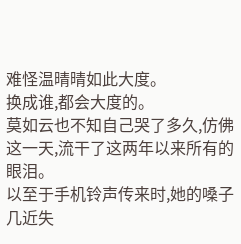难怪温晴晴如此大度。
换成谁,都会大度的。
莫如云也不知自己哭了多久,仿佛这一天,流干了这两年以来所有的眼泪。
以至于手机铃声传来时,她的嗓子几近失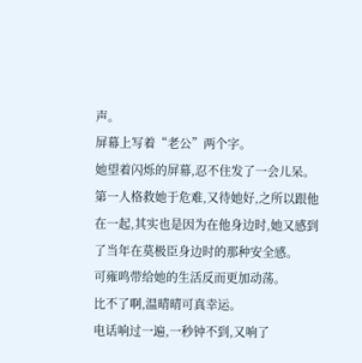声。
屏幕上写着“老公”两个字。
她望着闪烁的屏幕,忍不住发了一会儿呆。
第一人格救她于危难,又待她好,之所以跟他在一起,其实也是因为在他身边时,她又感到了当年在莫极臣身边时的那种安全感。
可雍鸣带给她的生活反而更加动荡。
比不了啊,温晴晴可真幸运。
电话响过一遍,一秒钟不到,又响了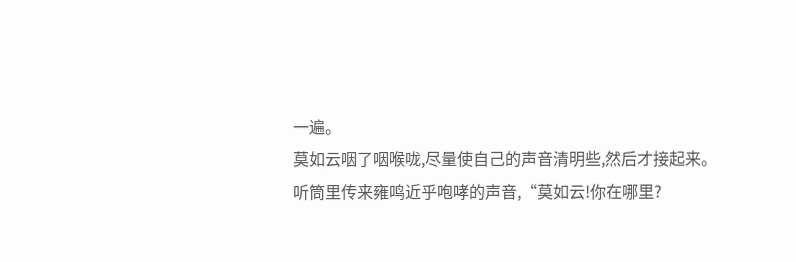一遍。
莫如云咽了咽喉咙,尽量使自己的声音清明些,然后才接起来。
听筒里传来雍鸣近乎咆哮的声音,“莫如云!你在哪里?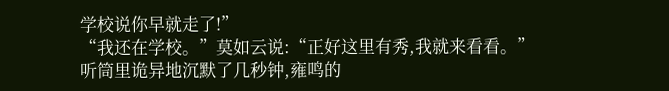学校说你早就走了!”
“我还在学校。”莫如云说:“正好这里有秀,我就来看看。”
听筒里诡异地沉默了几秒钟,雍鸣的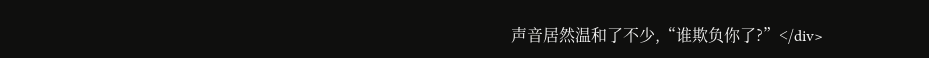声音居然温和了不少,“谁欺负你了?”</div>